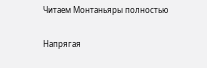Читаем Монтаньяры полностью

Напрягая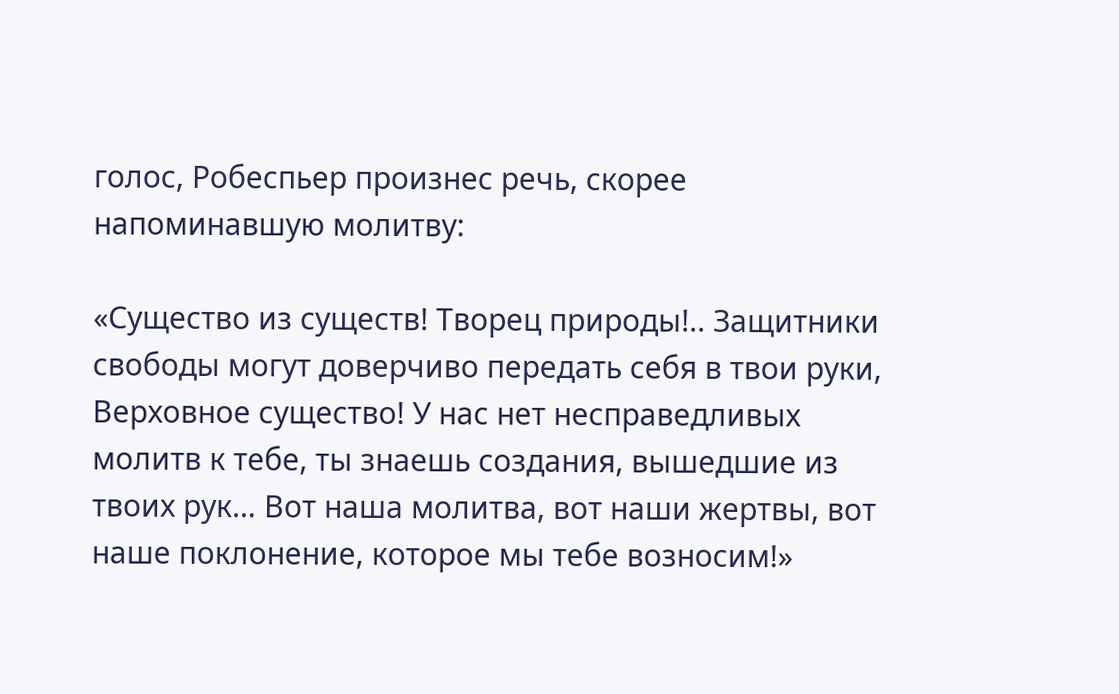голос, Робеспьер произнес речь, скорее напоминавшую молитву:

«Существо из существ! Творец природы!.. Защитники свободы могут доверчиво передать себя в твои руки, Верховное существо! У нас нет несправедливых молитв к тебе, ты знаешь создания, вышедшие из твоих рук… Вот наша молитва, вот наши жертвы, вот наше поклонение, которое мы тебе возносим!»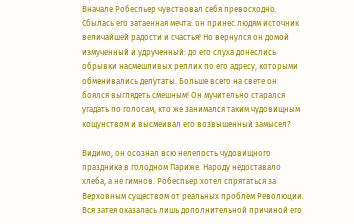Вначале Робеспьер чувствовал себя превосходно. Сбылась его затаенная мечта: он принес людям источник величайшей радости и счастья! Но вернулся он домой измученный и удрученный: до его слуха донеслись обрывки насмешливых реплик по его адресу, которыми обменивались депутаты. Больше всего на свете он боялся выглядеть смешным! Он мучительно старался угадать по голосам, кто же занимался таким чудовищным кощунством и высмеивал его возвышенный замысел?

Видимо, он осознал всю нелепость чудовищного праздника в голодном Париже. Народу недоставало хлеба, а не гимнов. Робеспьер хотел спрятаться за Верховным существом от реальных проблем Революции. Вся затея оказалась лишь дополнительной причиной его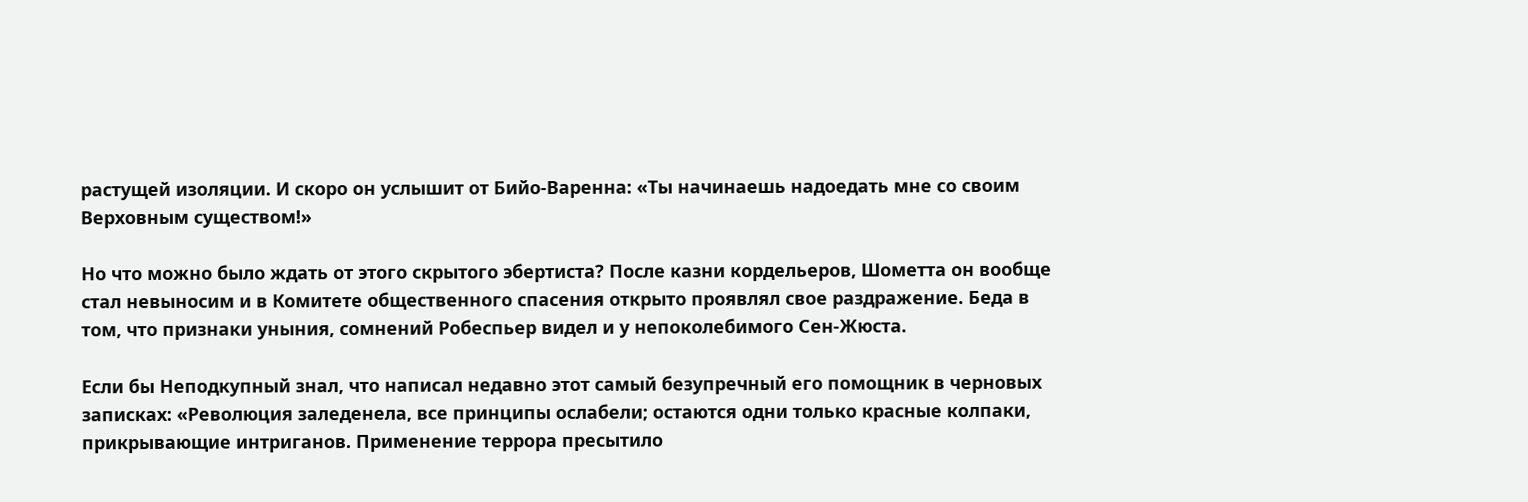растущей изоляции. И скоро он услышит от Бийо-Варенна: «Ты начинаешь надоедать мне со своим Верховным существом!»

Но что можно было ждать от этого скрытого эбертиста? После казни кордельеров, Шометта он вообще стал невыносим и в Комитете общественного спасения открыто проявлял свое раздражение. Беда в том, что признаки уныния, сомнений Робеспьер видел и у непоколебимого Сен-Жюста.

Если бы Неподкупный знал, что написал недавно этот самый безупречный его помощник в черновых записках: «Революция заледенела, все принципы ослабели; остаются одни только красные колпаки, прикрывающие интриганов. Применение террора пресытило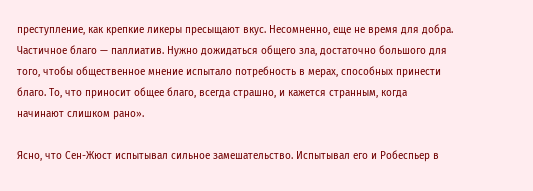преступление, как крепкие ликеры пресыщают вкус. Несомненно, еще не время для добра. Частичное благо — паллиатив. Нужно дожидаться общего зла, достаточно большого для того, чтобы общественное мнение испытало потребность в мерах, способных принести благо. То, что приносит общее благо, всегда страшно, и кажется странным, когда начинают слишком рано».

Ясно, что Сен-Жюст испытывал сильное замешательство. Испытывал его и Робеспьер в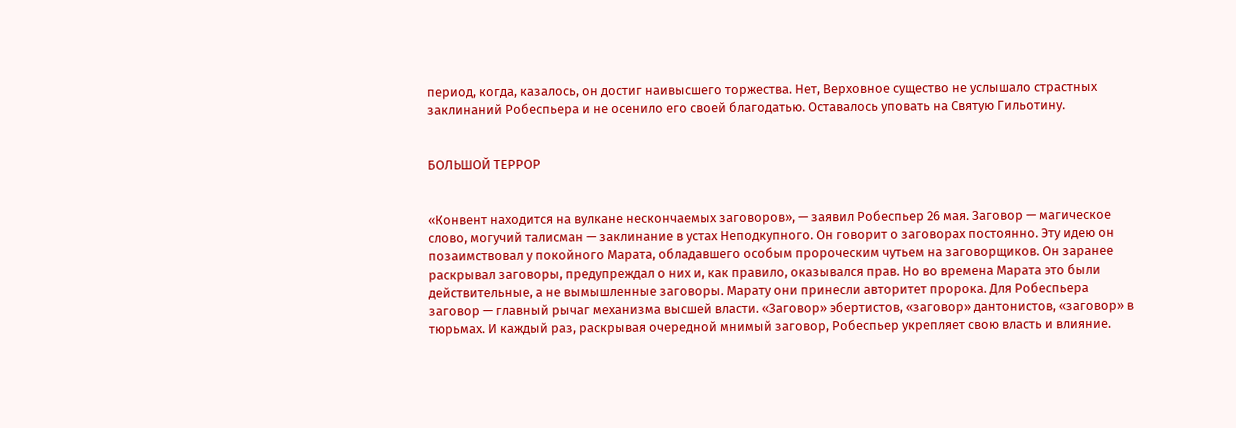период, когда, казалось, он достиг наивысшего торжества. Нет, Верховное существо не услышало страстных заклинаний Робеспьера и не осенило его своей благодатью. Оставалось уповать на Святую Гильотину.


БОЛЬШОЙ ТЕРРОР


«Конвент находится на вулкане нескончаемых заговоров», — заявил Робеспьер 26 мая. Заговор — магическое слово, могучий талисман — заклинание в устах Неподкупного. Он говорит о заговорах постоянно. Эту идею он позаимствовал у покойного Марата, обладавшего особым пророческим чутьем на заговорщиков. Он заранее раскрывал заговоры, предупреждал о них и, как правило, оказывался прав. Но во времена Марата это были действительные, а не вымышленные заговоры. Марату они принесли авторитет пророка. Для Робеспьера заговор — главный рычаг механизма высшей власти. «Заговор» эбертистов, «заговор» дантонистов, «заговор» в тюрьмах. И каждый раз, раскрывая очередной мнимый заговор, Робеспьер укрепляет свою власть и влияние.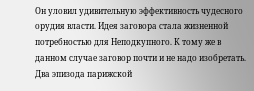Он уловил удивительную эффективность чудесного орудия власти. Идея заговора стала жизненной потребностью для Неподкупного. К тому же в данном случае заговор почти и не надо изобретать. Два эпизода парижской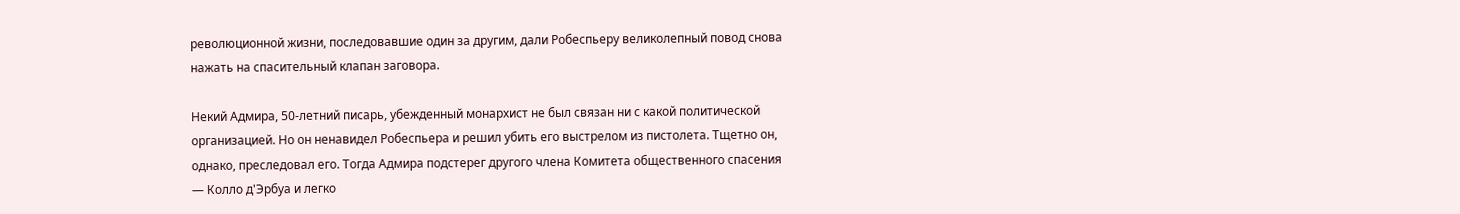революционной жизни, последовавшие один за другим, дали Робеспьеру великолепный повод снова нажать на спасительный клапан заговора.

Некий Адмира, 50-летний писарь, убежденный монархист не был связан ни с какой политической организацией. Но он ненавидел Робеспьера и решил убить его выстрелом из пистолета. Тщетно он, однако, преследовал его. Тогда Адмира подстерег другого члена Комитета общественного спасения — Колло д'Эрбуа и легко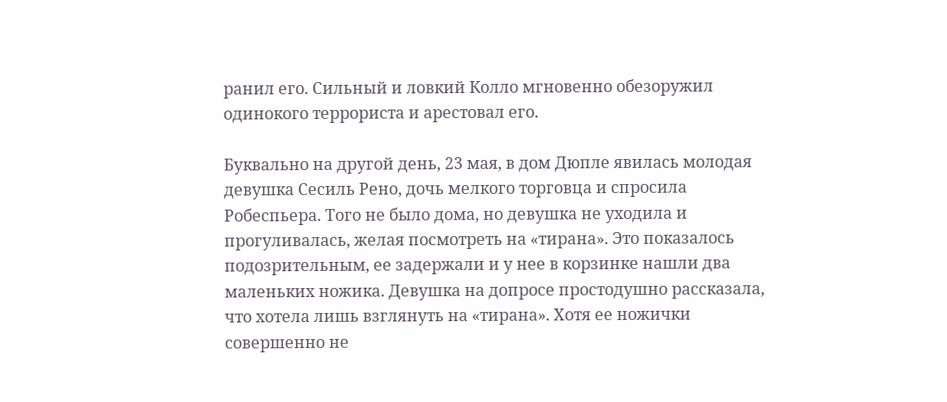ранил его. Сильный и ловкий Колло мгновенно обезоружил одинокого террориста и арестовал его.

Буквально на другой день, 23 мая, в дом Дюпле явилась молодая девушка Сесиль Рено, дочь мелкого торговца и спросила Робеспьера. Того не было дома, но девушка не уходила и прогуливалась, желая посмотреть на «тирана». Это показалось подозрительным, ее задержали и у нее в корзинке нашли два маленьких ножика. Девушка на допросе простодушно рассказала, что хотела лишь взглянуть на «тирана». Хотя ее ножички совершенно не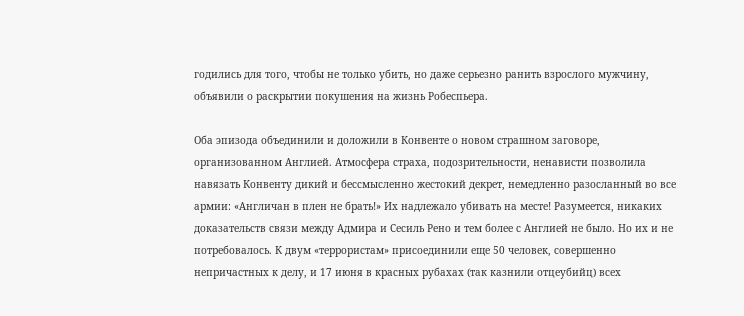годились для того, чтобы не только убить, но даже серьезно ранить взрослого мужчину, объявили о раскрытии покушения на жизнь Робеспьера.

Оба эпизода объединили и доложили в Конвенте о новом страшном заговоре, организованном Англией. Атмосфера страха, подозрительности, ненависти позволила навязать Конвенту дикий и бессмысленно жестокий декрет, немедленно разосланный во все армии: «Англичан в плен не брать!» Их надлежало убивать на месте! Разумеется, никаких доказательств связи между Адмира и Сесиль Рено и тем более с Англией не было. Но их и не потребовалось. К двум «террористам» присоединили еще 50 человек, совершенно непричастных к делу, и 17 июня в красных рубахах (так казнили отцеубийц) всех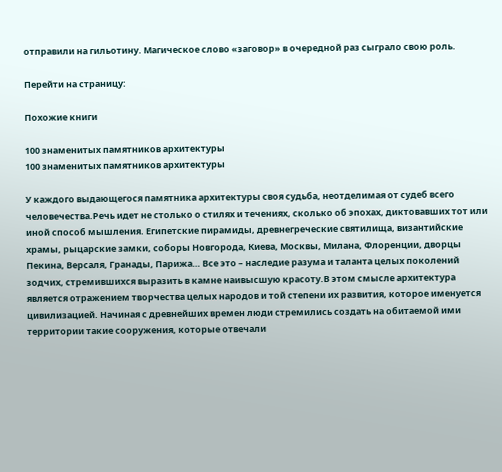отправили на гильотину. Магическое слово «заговор» в очередной раз сыграло свою роль.

Перейти на страницу:

Похожие книги

100 знаменитых памятников архитектуры
100 знаменитых памятников архитектуры

У каждого выдающегося памятника архитектуры своя судьба, неотделимая от судеб всего человечества.Речь идет не столько о стилях и течениях, сколько об эпохах, диктовавших тот или иной способ мышления. Египетские пирамиды, древнегреческие святилища, византийские храмы, рыцарские замки, соборы Новгорода, Киева, Москвы, Милана, Флоренции, дворцы Пекина, Версаля, Гранады, Парижа… Все это – наследие разума и таланта целых поколений зодчих, стремившихся выразить в камне наивысшую красоту.В этом смысле архитектура является отражением творчества целых народов и той степени их развития, которое именуется цивилизацией. Начиная с древнейших времен люди стремились создать на обитаемой ими территории такие сооружения, которые отвечали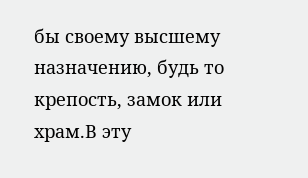бы своему высшему назначению, будь то крепость, замок или храм.В эту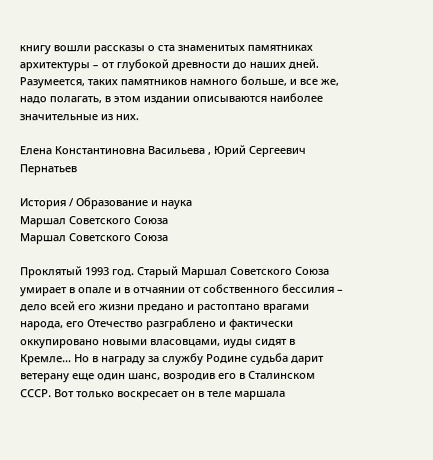книгу вошли рассказы о ста знаменитых памятниках архитектуры – от глубокой древности до наших дней. Разумеется, таких памятников намного больше, и все же, надо полагать, в этом издании описываются наиболее значительные из них.

Елена Константиновна Васильева , Юрий Сергеевич Пернатьев

История / Образование и наука
Маршал Советского Союза
Маршал Советского Союза

Проклятый 1993 год. Старый Маршал Советского Союза умирает в опале и в отчаянии от собственного бессилия – дело всей его жизни предано и растоптано врагами народа, его Отечество разграблено и фактически оккупировано новыми власовцами, иуды сидят в Кремле… Но в награду за службу Родине судьба дарит ветерану еще один шанс, возродив его в Сталинском СССР. Вот только воскресает он в теле маршала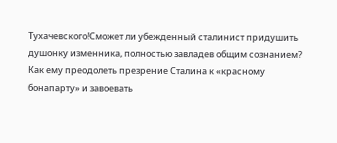Тухачевского!Сможет ли убежденный сталинист придушить душонку изменника, полностью завладев общим сознанием? Как ему преодолеть презрение Сталина к «красному бонапарту» и завоевать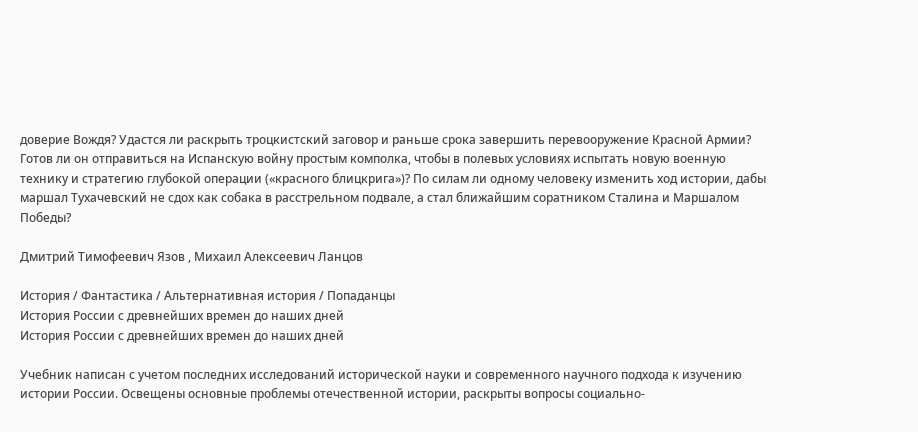доверие Вождя? Удастся ли раскрыть троцкистский заговор и раньше срока завершить перевооружение Красной Армии? Готов ли он отправиться на Испанскую войну простым комполка, чтобы в полевых условиях испытать новую военную технику и стратегию глубокой операции («красного блицкрига»)? По силам ли одному человеку изменить ход истории, дабы маршал Тухачевский не сдох как собака в расстрельном подвале, а стал ближайшим соратником Сталина и Маршалом Победы?

Дмитрий Тимофеевич Язов , Михаил Алексеевич Ланцов

История / Фантастика / Альтернативная история / Попаданцы
История России с древнейших времен до наших дней
История России с древнейших времен до наших дней

Учебник написан с учетом последних исследований исторической науки и современного научного подхода к изучению истории России. Освещены основные проблемы отечественной истории, раскрыты вопросы социально-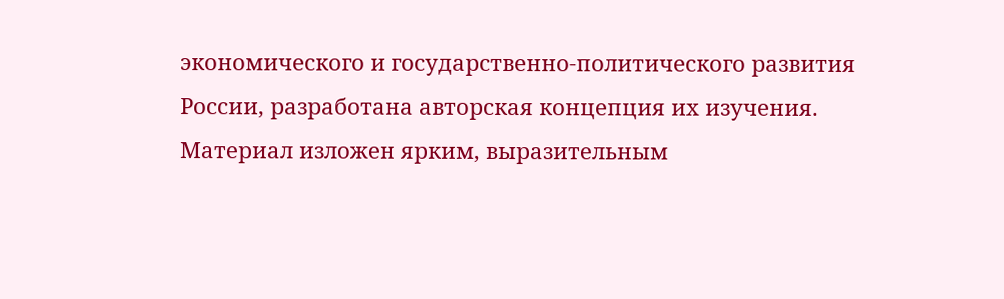экономического и государственно-политического развития России, разработана авторская концепция их изучения. Материал изложен ярким, выразительным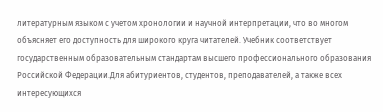литературным языком с учетом хронологии и научной интерпретации, что во многом объясняет его доступность для широкого круга читателей. Учебник соответствует государственным образовательным стандартам высшего профессионального образования Российской Федерации.Для абитуриентов, студентов, преподавателей, а также всех интересующихся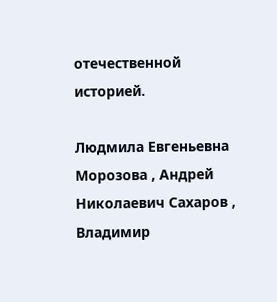отечественной историей.

Людмила Евгеньевна Морозова , Андрей Николаевич Сахаров , Владимир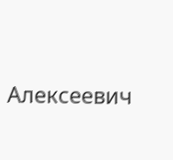Алексеевич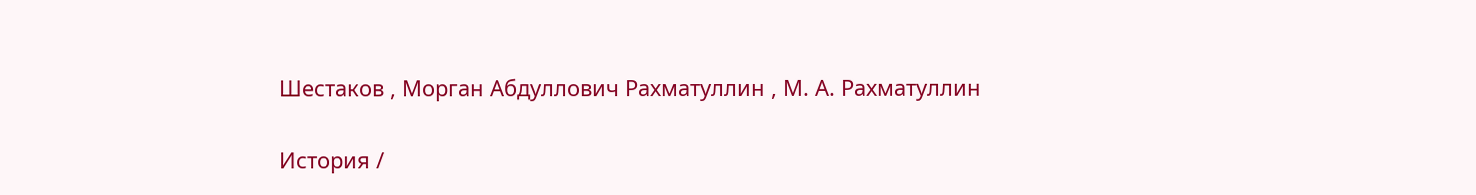Шестаков , Морган Абдуллович Рахматуллин , М. А. Рахматуллин

История /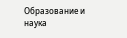Образование и наука